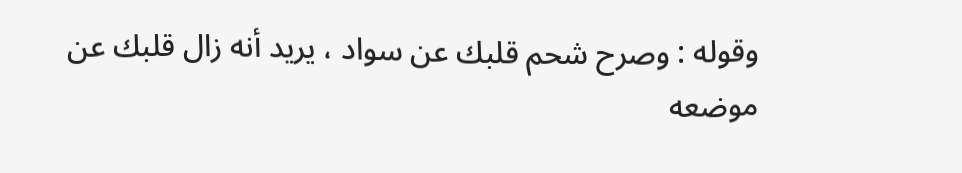وقوله : وصرح شحم قلبك عن سواد ، يريد أنه زال قلبك عن موضعه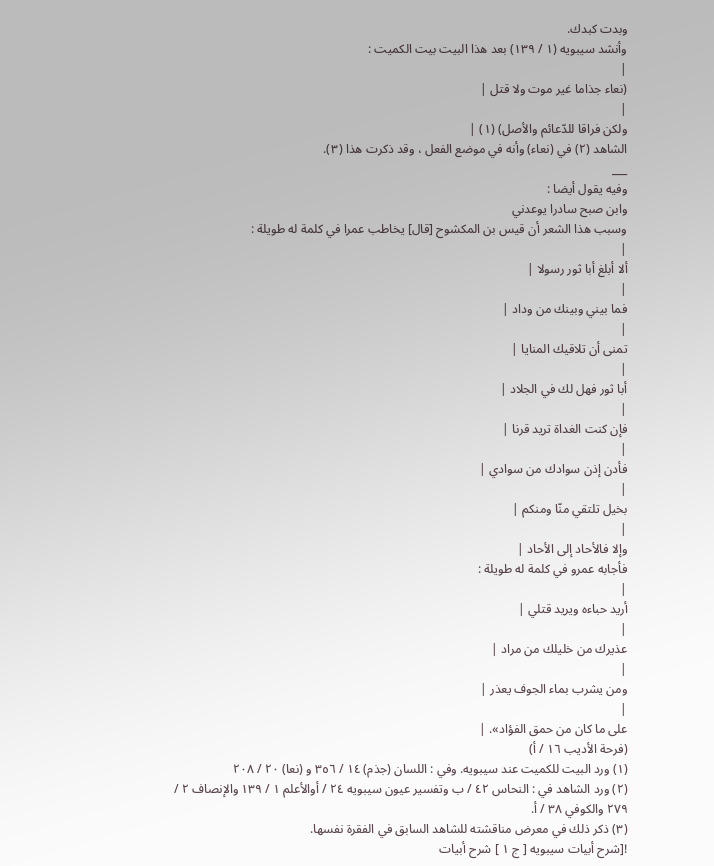وبدت كبدك.
وأنشد سيبويه (١ / ١٣٩) بعد هذا البيت بيت الكميت :
|
(نعاء جذاما غير موت ولا قتل |
|
ولكن فراقا للدّعائم والأصل) (١) |
الشاهد (٢) في (نعاء) وأنه في موضع الفعل ، وقد ذكرت هذا (٣).
___
وفيه يقول أيضا :
وابن صبح سادرا يوعدني
وسبب هذا الشعر أن قيس بن المكشوح [قال] يخاطب عمرا في كلمة له طويلة :
|
ألا أبلغ أبا ثور رسولا |
|
فما بيني وبينك من وداد |
|
تمنى أن تلاقيك المنايا |
|
أبا ثور فهل لك في الجلاد |
|
فإن كنت الغداة تريد قرنا |
|
فأدن إذن سوادك من سوادي |
|
بخيل تلتقي منّا ومنكم |
|
وإلا فالأحاد إلى الأحاد |
فأجابه عمرو في كلمة له طويلة :
|
أريد حباءه ويريد قتلي |
|
عذيرك من خليلك من مراد |
|
ومن يشرب بماء الجوف يعذر |
|
على ما كان من حمق الفؤاد». |
(فرحة الأديب ١٦ / أ)
(١) ورد البيت للكميت عند سيبويه. وفي : اللسان (جذم) ١٤ / ٣٥٦ و (نعا) ٢٠ / ٢٠٨
(٢) ورد الشاهد في : النحاس ٤٢ / ب وتفسير عيون سيبويه ٢٤ / أوالأعلم ١ / ١٣٩ والإنصاف ٢ / ٢٧٩ والكوفي ٣٨ / أ.
(٣) ذكر ذلك في معرض مناقشته للشاهد السابق في الفقرة نفسها.
![شرح أبيات سيبويه [ ج ١ ] شرح أبيات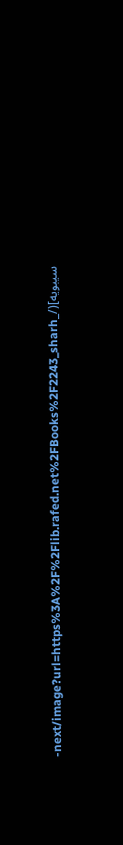سيبويه](/_next/image?url=https%3A%2F%2Flib.rafed.net%2FBooks%2F2243_sharh-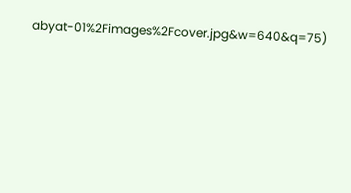abyat-01%2Fimages%2Fcover.jpg&w=640&q=75)